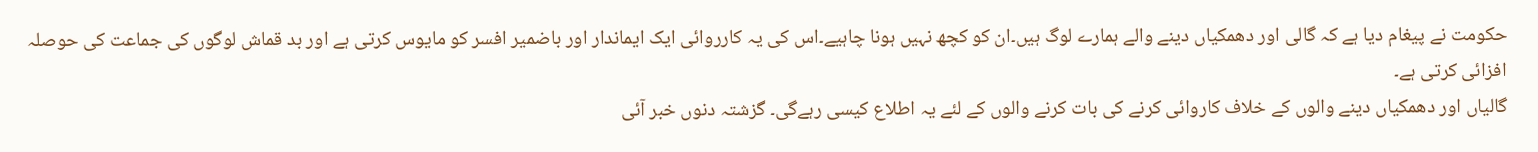حکومت نے پیغام دیا ہے کہ گالی اور دھمکیاں دینے والے ہمارے لوگ ہیں۔ان کو کچھ نہیں ہونا چاہیے۔اس کی یہ کارروائی ایک ایماندار اور باضمیر افسر کو مایوس کرتی ہے اور بد قماش لوگوں کی جماعت کی حوصلہ افزائی کرتی ہے۔
گالیاں اور دھمکیاں دینے والوں کے خلاف کاروائی کرنے کی بات کرنے والوں کے لئے یہ اطلاع کیسی رہےگی۔ گزشتہ دنوں خبر آئی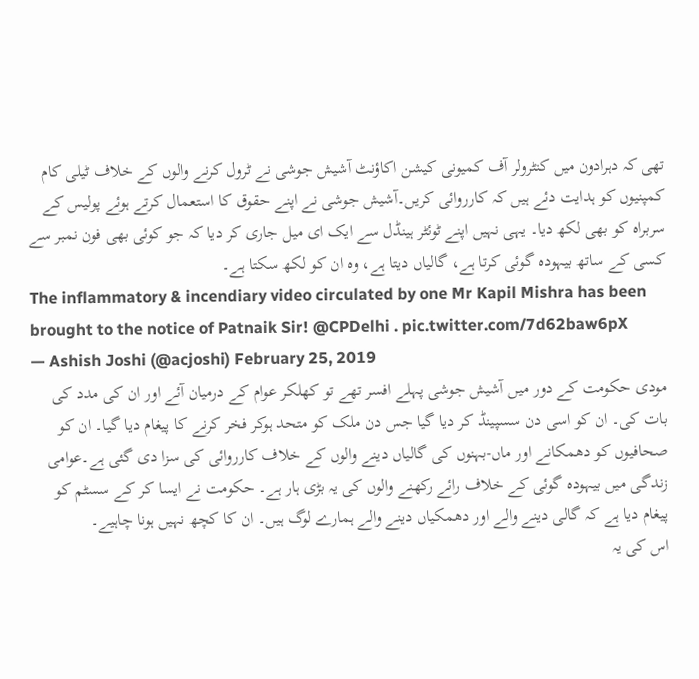تھی کہ دہرادون میں کنٹرولر آف کمیونی کیشن اکاؤنٹ آشیش جوشی نے ٹرول کرنے والوں کے خلاف ٹیلی کام کمپنیوں کو ہدایت دئے ہیں کہ کارروائی کریں۔آشیش جوشی نے اپنے حقوق کا استعمال کرتے ہوئے پولیس کے سربراہ کو بھی لکھ دیا۔ یہی نہیں اپنے ٹوئٹر ہینڈل سے ایک ای میل جاری کر دیا کہ جو کوئی بھی فون نمبر سے کسی کے ساتھ بیہودہ گوئی کرتا ہے، گالیاں دیتا ہے، وہ ان کو لکھ سکتا ہے۔
The inflammatory & incendiary video circulated by one Mr Kapil Mishra has been brought to the notice of Patnaik Sir! @CPDelhi . pic.twitter.com/7d62baw6pX
— Ashish Joshi (@acjoshi) February 25, 2019
مودی حکومت کے دور میں آشیش جوشی پہلے افسر تھے تو کھلکر عوام کے درمیان آئے اور ان کی مدد کی بات کی۔ ان کو اسی دن سسپینڈ کر دیا گیا جس دن ملک کو متحد ہوکر فخر کرنے کا پیغام دیا گیا۔ ان کو صحافیوں کو دھمکانے اور ماں-بہنوں کی گالیاں دینے والوں کے خلاف کارروائی کی سزا دی گئی ہے۔عوامی زندگی میں بیہودہ گوئی کے خلاف رائے رکھنے والوں کی یہ بڑی ہار ہے۔ حکومت نے ایسا کر کے سسٹم کو پیغام دیا ہے کہ گالی دینے والے اور دھمکیاں دینے والے ہمارے لوگ ہیں۔ ان کا کچھ نہیں ہونا چاہیے۔
اس کی یہ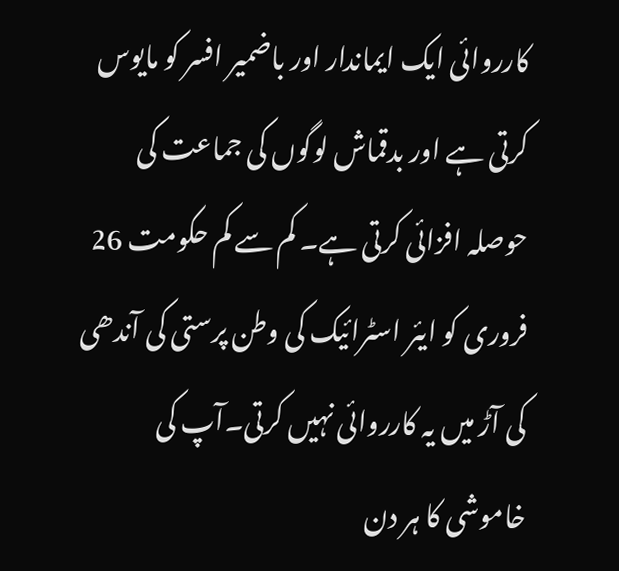کارروائی ایک ایماندار اور باضمیر افسر کو مایوس کرتی ہے اور بدقماش لوگوں کی جماعت کی حوصلہ افزائی کرتی ہے۔ کم سے کم حکومت 26 فروری کو ایئر اسٹرائیک کی وطن پرستی کی آندھی کی آڑ میں یہ کارروائی نہیں کرتی۔آپ کی خاموشی کا ہر دن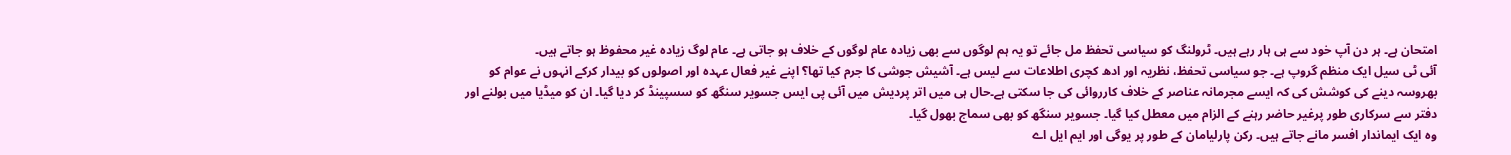امتحان ہے۔ ہر دن آپ خود سے ہی ہار رہے ہیں۔ ٹرولنگ کو سیاسی تحفظ مل جائے تو یہ ہم لوگوں سے بھی زیادہ عام لوگوں کے خلاف ہو جاتی ہے۔ عام لوگ زیادہ غیر محفوظ ہو جاتے ہیں۔
آئی ٹی سیل ایک منظم گروپ ہے۔ جو سیاسی تحفظ، نظریہ اور ادھ کچری اطلاعات سے لیس ہے۔ آشیش جوشی کا جرم کیا تھا؟ اپنے غیر فعال عہدہ اور اصولوں کو بیدار کرکے انہوں نے عوام کو بھروسہ دینے کی کوشش کی کہ ایسے مجرمانہ عناصر کے خلاف کارروائی کی جا سکتی ہے۔حال ہی میں اتر پردیش میں آئی پی ایس جسویر سنگھ کو سسپینڈ کر دیا گیا۔ ان کو میڈیا میں بولنے اور دفتر سے سرکاری طور پرغیر حاضر رہنے کے الزام میں معطل کیا گیا۔ جسویر سنگھ کو بھی سماج بھول گیا۔
وہ ایک ایماندار افسر مانے جاتے ہیں۔ رکن پارلیامان کے طور پر یوگی اور ایم ایل اے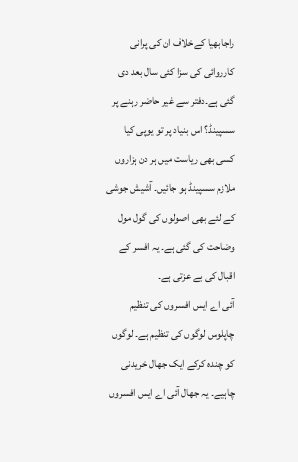راجابھیا کےخلاف ان کی پرانی کارروائی کی سزا کئی سال بعد دی گئی ہے۔دفتر سے غیر حاضر رہنے پر سسپینڈ؟ اس بنیاد پر تو یوپی کیا کسی بھی ریاست میں ہر دن ہزاروں ملازم سسپینڈ ہو جائیں۔ آشیش جوشی کے لئے بھی اصولوں کی گول مول وضاحت کی گئی ہے۔ یہ افسر کے اقبال کی بے عزتی ہے۔
آئی اے ایس افسروں کی تنظیم چاپلوس لوگوں کی تنظیم ہے۔ لوگوں کو چندہ کرکے ایک جھال خریدنی چاہیے۔ یہ جھال آئی اے ایس افسروں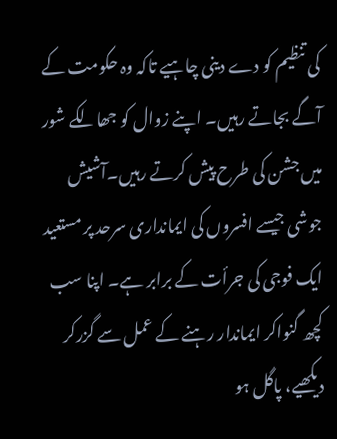کی تنظیم کو دے دینی چاہیے تاکہ وہ حکومت کے آگے بجاتے رہیں۔ اپنے زوال کو جھالکے شور میں جشن کی طرح پیش کرتے رہیں۔آشیش جوشی جیسے افسروں کی ایمانداری سرحد پر مستعید ایک فوجی کی جرأت کے برابر ہے۔ اپنا سب کچھ گنواکر ایماندار رہنے کے عمل سے گزرکر دیکھیے، پاگل ہو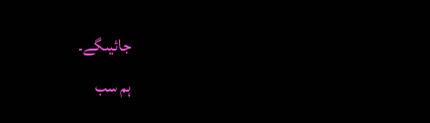جائیںگے۔
ہم سب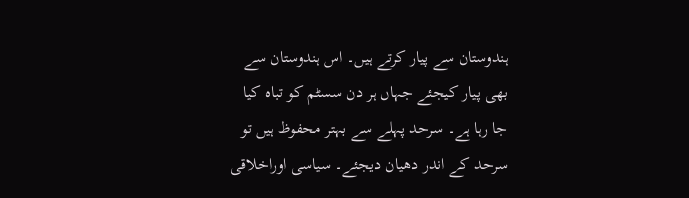ہندوستان سے پیار کرتے ہیں۔ اس ہندوستان سے بھی پیار کیجئے جہاں ہر دن سسٹم کو تباہ کیا جا رہا ہے۔ سرحد پہلے سے بہتر محفوظ ہیں تو سرحد کے اندر دھیان دیجئے۔ سیاسی اوراخلاقی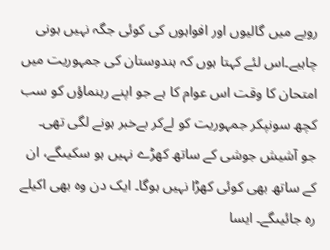رویے میں گالیوں اور افواہوں کی کوئی جگہ نہیں ہونی چاہیے۔اس لئے کہتا ہوں کہ ہندوستان کی جمہوریت میں امتحان کا وقت اس عوام کا ہے جو اپنے رہنماؤں کو سب کچھ سونپکر جمہوریت کو لےکر بےخبر ہونے لگی تھی۔
جو آشیش جوشی کے ساتھ کھڑے نہیں ہو سکیںگے، ان کے ساتھ بھی کوئی کھڑا نہیں ہوگا۔ ایک دن وہ بھی اکیلے رہ جائیںگے۔ ایسا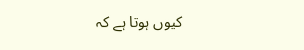کیوں ہوتا ہے کہ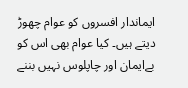ایماندار افسروں کو عوام چھوڑ دیتے ہیں۔ کیا عوام بھی اس کو بےایمان اور چاپلوس نہیں بننے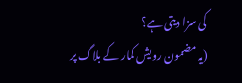کی سزا دیتی ہے؟
(یہ مضمون رویش کمار کے بلاگ پر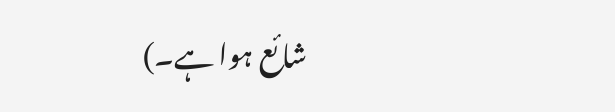شائع ہوا ہے۔)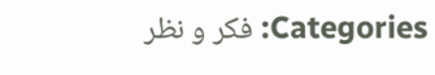Categories: فکر و نظر